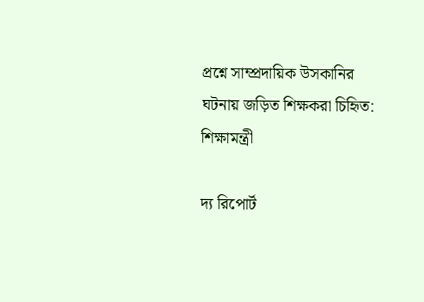প্রশ্নে সাম্প্রদায়িক উসকানির ঘটনায় জড়িত শিক্ষকরা চিহিৃত: শিক্ষামন্ত্রী

দ্য রিপোর্ট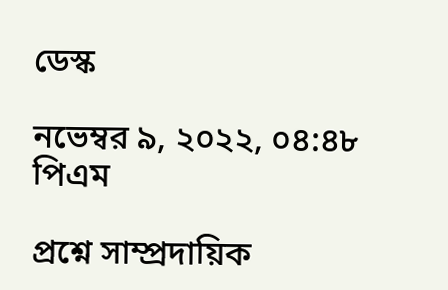ডেস্ক

নভেম্বর ৯, ২০২২, ০৪:৪৮ পিএম

প্রশ্নে সাম্প্রদায়িক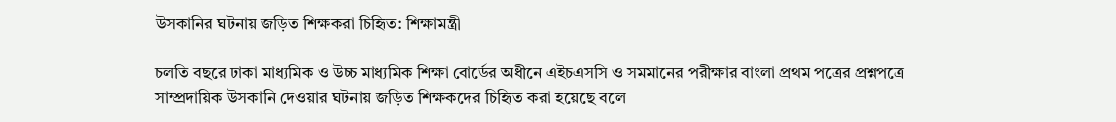উসকানির ঘটনায় জড়িত শিক্ষকরা চিহিৃত: শিক্ষামন্ত্রী

চলতি বছরে ঢাকা মাধ্যমিক ও উচ্চ মাধ্যমিক শিক্ষা বোর্ডের অধীনে এইচএসসি ও সমমানের পরীক্ষার বাংলা প্রথম পত্রের প্রশ্নপত্রে সাম্প্রদায়িক উসকানি দেওয়ার ঘটনায় জড়িত শিক্ষকদের চিহিৃত করা হয়েছে বলে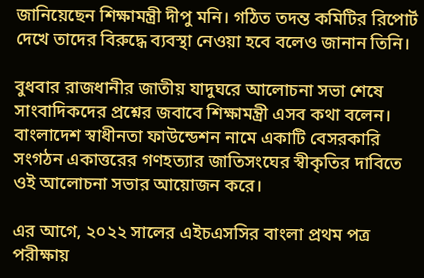জানিয়েছেন শিক্ষামন্ত্রী দীপু মনি। গঠিত তদন্ত কমিটির রিপোর্ট দেখে তাদের বিরুদ্ধে ব্যবস্থা নেওয়া হবে বলেও জানান তিনি।

বুধবার রাজধানীর জাতীয় যাদুঘরে আলোচনা সভা শেষে সাংবাদিকদের প্রশ্নের জবাবে শিক্ষামন্ত্রী এসব কথা বলেন। বাংলাদেশ স্বাধীনতা ফাউন্ডেশন নামে একাটি বেসরকারি সংগঠন একাত্তরের গণহত্যার জাতিসংঘের স্বীকৃতির দাবিতে ওই আলোচনা সভার আয়োজন করে।

এর আগে, ২০২২ সালের এইচএসসির বাংলা প্রথম পত্র পরীক্ষায়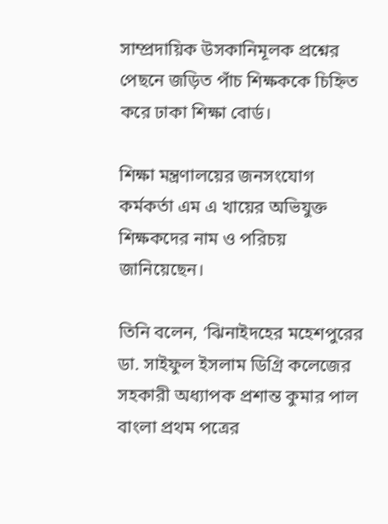সাম্প্রদায়িক উসকানিমূলক প্রশ্নের পেছনে জড়িত পাঁচ শিক্ষককে চিহ্নিত করে ঢাকা শিক্ষা বোর্ড।

শিক্ষা মন্ত্রণালয়ের জনসংযোগ কর্মকর্তা এম এ খায়ের অভিযুক্ত শিক্ষকদের নাম ও পরিচয় জানিয়েছেন।

তিনি বলেন, ‘ঝিনাইদহের মহেশপুরের ডা. সাইফুল ইসলাম ডিগ্রি কলেজের সহকারী অধ্যাপক প্রশান্ত কুমার পাল বাংলা প্রথম পত্রের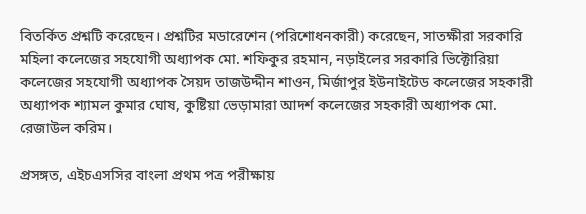বিতর্কিত প্রশ্নটি করেছেন। প্রশ্নটির মডারেশেন (পরিশোধনকারী) করেছেন, সাতক্ষীরা সরকারি মহিলা কলেজের সহযোগী অধ্যাপক মো. শফিকুর রহমান, নড়াইলের সরকারি ভিক্টোরিয়া কলেজের সহযোগী অধ্যাপক সৈয়দ তাজউদ্দীন শাওন, মির্জাপুর ইউনাইটেড কলেজের সহকারী অধ্যাপক শ্যামল কুমার ঘোষ, কুষ্টিয়া ভেড়ামারা আদর্শ কলেজের সহকারী অধ্যাপক মো. রেজাউল করিম।

প্রসঙ্গত, এইচএসসির বাংলা প্রথম পত্র পরীক্ষায়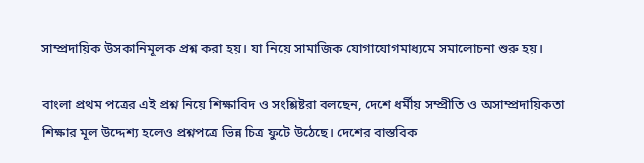সাম্প্রদায়িক উসকানিমূলক প্রশ্ন করা হয়। যা নিয়ে সামাজিক যোগাযোগমাধ্যমে সমালোচনা শুরু হয়।

বাংলা প্রথম পত্রের এই প্রশ্ন নিয়ে শিক্ষাবিদ ও সংশ্লিষ্টরা বলছেন, দেশে ধর্মীয় সম্প্রীতি ও অসাম্প্রদায়িকতা শিক্ষার মূল উদ্দেশ্য হলেও প্রশ্নপত্রে ভিন্ন চিত্র ফুটে উঠেছে। দেশের বাস্তবিক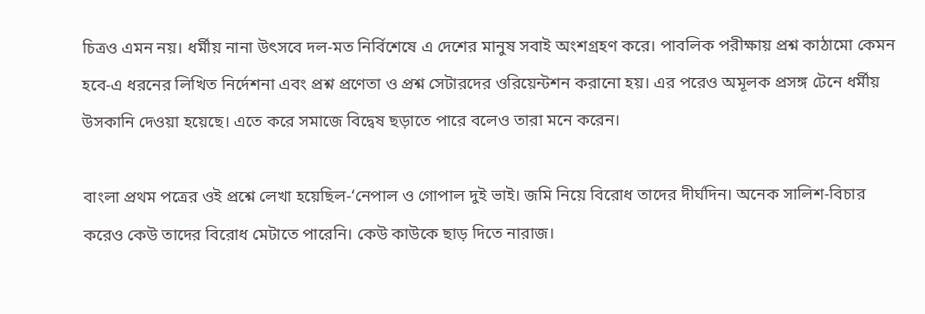চিত্রও এমন নয়। ধর্মীয় নানা উৎসবে দল-মত নির্বিশেষে এ দেশের মানুষ সবাই অংশগ্রহণ করে। পাবলিক পরীক্ষায় প্রশ্ন কাঠামো কেমন হবে-এ ধরনের লিখিত নির্দেশনা এবং প্রশ্ন প্রণেতা ও প্রশ্ন সেটারদের ওরিয়েন্টশন করানো হয়। এর পরেও অমূলক প্রসঙ্গ টেনে ধর্মীয় উসকানি দেওয়া হয়েছে। এতে করে সমাজে বিদ্বেষ ছড়াতে পারে বলেও তারা মনে করেন।

বাংলা প্রথম পত্রের ওই প্রশ্নে লেখা হয়েছিল-‘নেপাল ও গোপাল দুই ভাই। জমি নিয়ে বিরোধ তাদের দীর্ঘদিন। অনেক সালিশ-বিচার করেও কেউ তাদের বিরোধ মেটাতে পারেনি। কেউ কাউকে ছাড় দিতে নারাজ।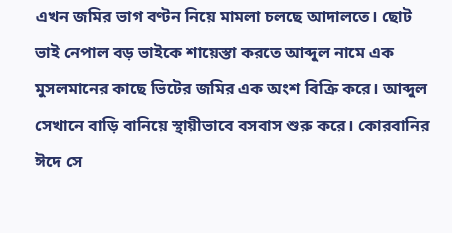এখন জমির ভাগ বণ্টন নিয়ে মামলা চলছে আদালতে। ছোট ভাই নেপাল বড় ভাইকে শায়েস্তা করতে আব্দুল নামে এক মুসলমানের কাছে ভিটের জমির এক অংশ বিক্রি করে। আব্দুল সেখানে বাড়ি বানিয়ে স্থায়ীভাবে বসবাস শুরু করে। কোরবানির ঈদে সে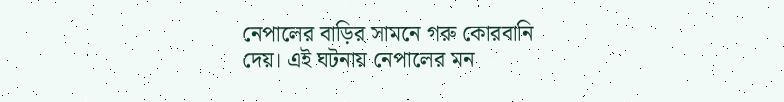নেপালের বাড়ির সামনে গরু কোরবানি দেয়। এই ঘটনায় নেপালের মন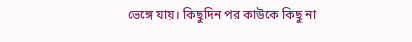ভেঙ্গে যায়। কিছুদিন পর কাউকে কিছু না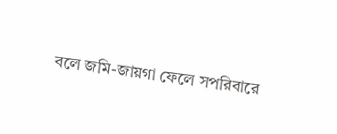বলে জমি-জায়গা ফেলে সপরিবারে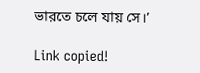ভারতে চলে যায় সে।’

Link copied!